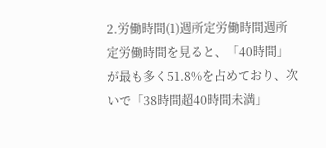2.労働時間(1)週所定労働時間週所定労働時間を見ると、「40時間」が最も多く51.8%を占めており、次いで「38時間超40時間未満」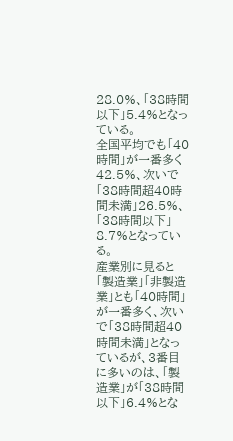28.0%、「38時間以下」5.4%となっている。
全国平均でも「40時間」が一番多く42.5%、次いで「38時間超40時間未満」26.5%、「38時間以下」8.7%となっている。
産業別に見ると「製造業」「非製造業」とも「40時間」が一番多く、次いで「38時間超40時間未満」となっているが、3番目に多いのは、「製造業」が「38時間以下」6.4%とな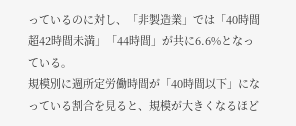っているのに対し、「非製造業」では「40時間超42時間未満」「44時間」が共に6.6%となっている。
規模別に週所定労働時間が「40時間以下」になっている割合を見ると、規模が大きくなるほど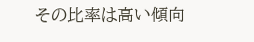その比率は高い傾向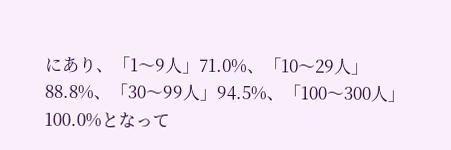にあり、「1〜9人」71.0%、「10〜29人」88.8%、「30〜99人」94.5%、「100〜300人」100.0%となって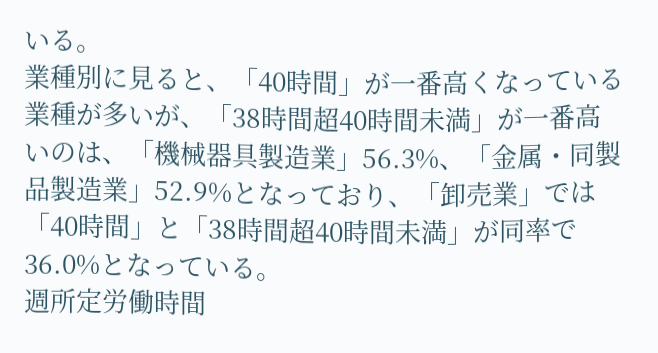いる。
業種別に見ると、「40時間」が一番高くなっている業種が多いが、「38時間超40時間未満」が一番高いのは、「機械器具製造業」56.3%、「金属・同製品製造業」52.9%となっており、「卸売業」では「40時間」と「38時間超40時間未満」が同率で36.0%となっている。
週所定労働時間